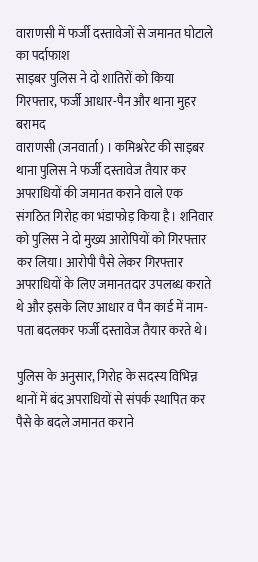वाराणसी में फर्जी दस्तावेजों से जमानत घोटाले का पर्दाफाश
साइबर पुलिस ने दो शातिरों को किया गिरफ्तार, फर्जी आधार-पैन और थाना मुहर बरामद
वाराणसी (जनवार्ता) । कमिश्नरेट की साइबर थाना पुलिस ने फर्जी दस्तावेज तैयार कर अपराधियों की जमानत कराने वाले एक संगठित गिरोह का भंडाफोड़ किया है। शनिवार को पुलिस ने दो मुख्य आरोपियों को गिरफ्तार कर लिया। आरोपी पैसे लेकर गिरफ्तार अपराधियों के लिए जमानतदार उपलब्ध कराते थे और इसके लिए आधार व पैन कार्ड में नाम-पता बदलकर फर्जी दस्तावेज तैयार करते थे।

पुलिस के अनुसार, गिरोह के सदस्य विभिन्न थानों में बंद अपराधियों से संपर्क स्थापित कर पैसे के बदले जमानत कराने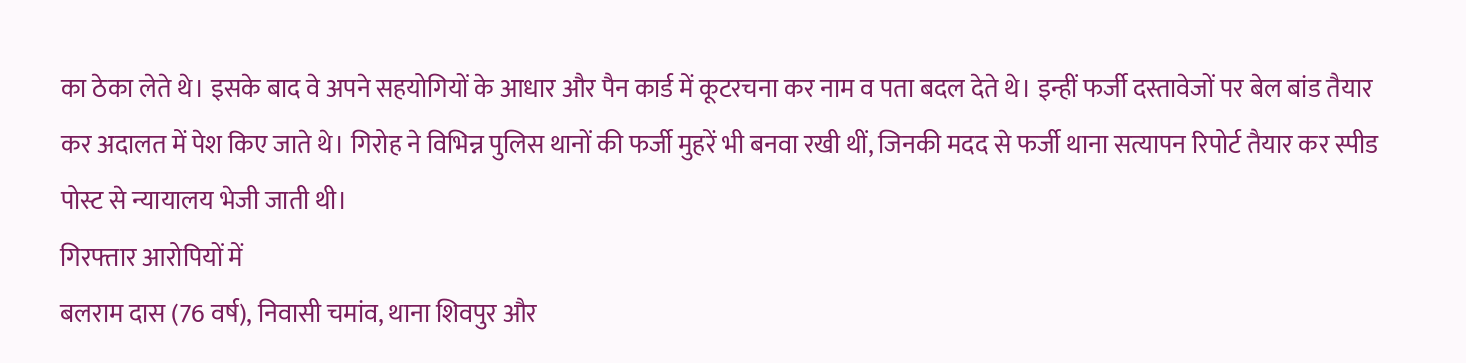का ठेका लेते थे। इसके बाद वे अपने सहयोगियों के आधार और पैन कार्ड में कूटरचना कर नाम व पता बदल देते थे। इन्हीं फर्जी दस्तावेजों पर बेल बांड तैयार कर अदालत में पेश किए जाते थे। गिरोह ने विभिन्न पुलिस थानों की फर्जी मुहरें भी बनवा रखी थीं, जिनकी मदद से फर्जी थाना सत्यापन रिपोर्ट तैयार कर स्पीड पोस्ट से न्यायालय भेजी जाती थी।
गिरफ्तार आरोपियों में
बलराम दास (76 वर्ष), निवासी चमांव, थाना शिवपुर और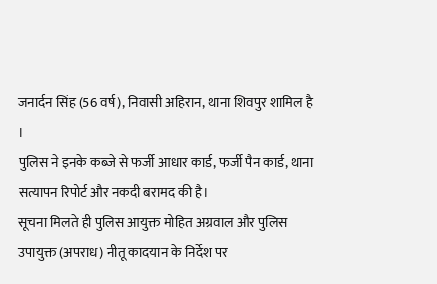जनार्दन सिंह (56 वर्ष), निवासी अहिरान, थाना शिवपुर शामिल है ।
पुलिस ने इनके कब्जे से फर्जी आधार कार्ड, फर्जी पैन कार्ड, थाना सत्यापन रिपोर्ट और नकदी बरामद की है।
सूचना मिलते ही पुलिस आयुक्त मोहित अग्रवाल और पुलिस उपायुक्त (अपराध) नीतू कादयान के निर्देश पर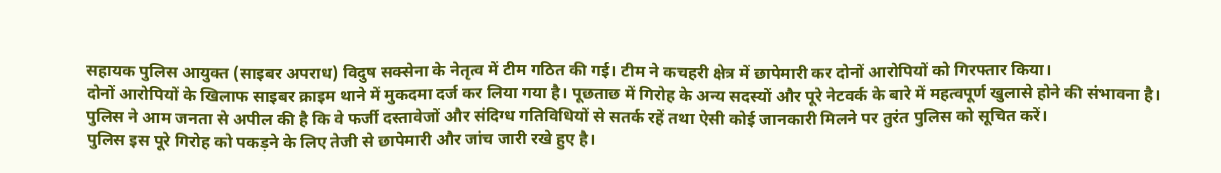सहायक पुलिस आयुक्त (साइबर अपराध) विदुष सक्सेना के नेतृत्व में टीम गठित की गई। टीम ने कचहरी क्षेत्र में छापेमारी कर दोनों आरोपियों को गिरफ्तार किया।
दोनों आरोपियों के खिलाफ साइबर क्राइम थाने में मुकदमा दर्ज कर लिया गया है। पूछताछ में गिरोह के अन्य सदस्यों और पूरे नेटवर्क के बारे में महत्वपूर्ण खुलासे होने की संभावना है।
पुलिस ने आम जनता से अपील की है कि वे फर्जी दस्तावेजों और संदिग्ध गतिविधियों से सतर्क रहें तथा ऐसी कोई जानकारी मिलने पर तुरंत पुलिस को सूचित करें।
पुलिस इस पूरे गिरोह को पकड़ने के लिए तेजी से छापेमारी और जांच जारी रखे हुए है।